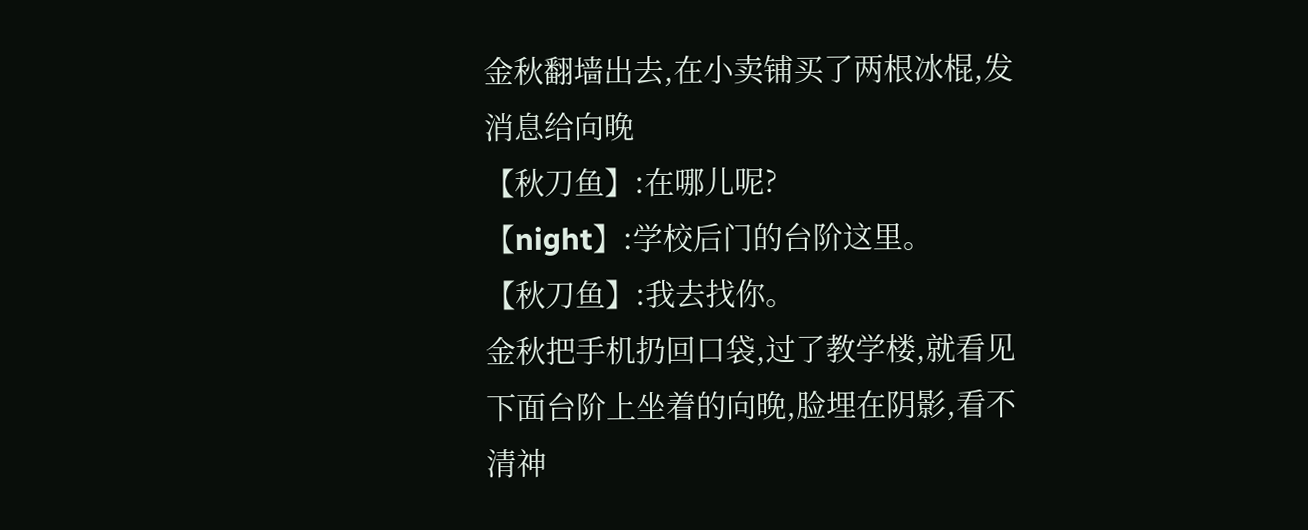金秋翻墙出去,在小卖铺买了两根冰棍,发消息给向晚
【秋刀鱼】:在哪儿呢?
【night】:学校后门的台阶这里。
【秋刀鱼】:我去找你。
金秋把手机扔回口袋,过了教学楼,就看见下面台阶上坐着的向晚,脸埋在阴影,看不清神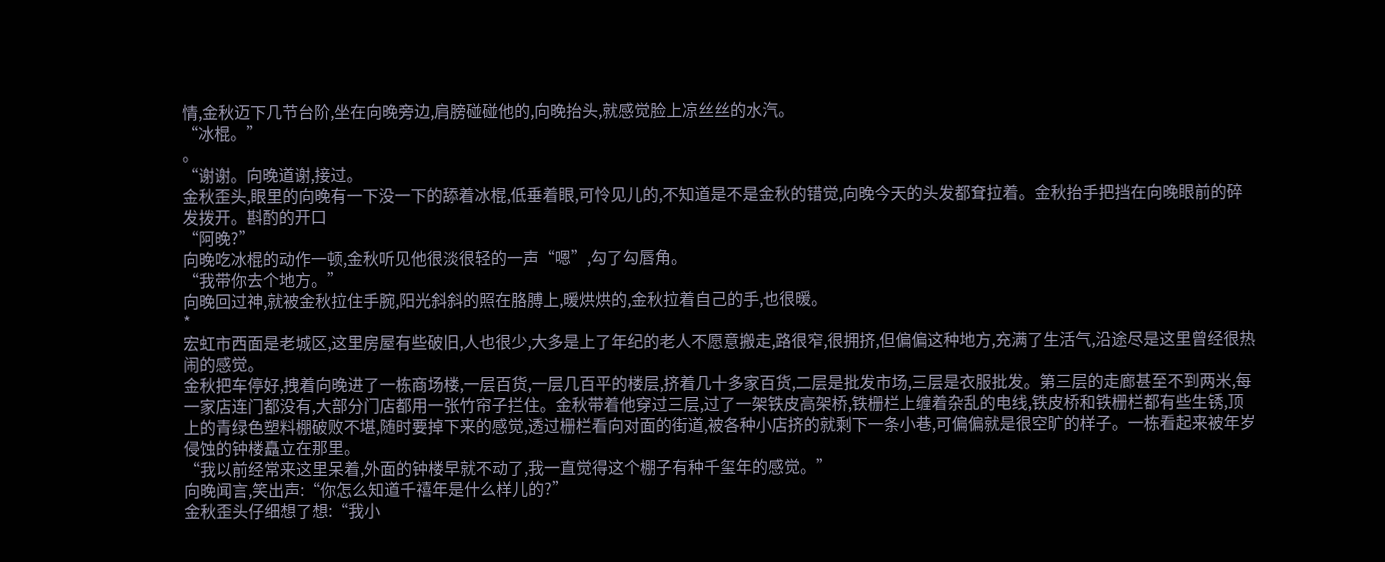情,金秋迈下几节台阶,坐在向晚旁边,肩膀碰碰他的,向晚抬头,就感觉脸上凉丝丝的水汽。
“冰棍。”
。
“谢谢。向晚道谢,接过。
金秋歪头,眼里的向晚有一下没一下的舔着冰棍,低垂着眼,可怜见儿的,不知道是不是金秋的错觉,向晚今天的头发都耷拉着。金秋抬手把挡在向晚眼前的碎发拨开。斟酌的开口
“阿晚?”
向晚吃冰棍的动作一顿,金秋听见他很淡很轻的一声“嗯”,勾了勾唇角。
“我带你去个地方。”
向晚回过神,就被金秋拉住手腕,阳光斜斜的照在胳膊上,暖烘烘的,金秋拉着自己的手,也很暖。
*
宏虹市西面是老城区,这里房屋有些破旧,人也很少,大多是上了年纪的老人不愿意搬走,路很窄,很拥挤,但偏偏这种地方,充满了生活气,沿途尽是这里曾经很热闹的感觉。
金秋把车停好,拽着向晚进了一栋商场楼,一层百货,一层几百平的楼层,挤着几十多家百货,二层是批发市场,三层是衣服批发。第三层的走廊甚至不到两米,每一家店连门都没有,大部分门店都用一张竹帘子拦住。金秋带着他穿过三层,过了一架铁皮高架桥,铁栅栏上缠着杂乱的电线,铁皮桥和铁栅栏都有些生锈,顶上的青绿色塑料棚破败不堪,随时要掉下来的感觉,透过栅栏看向对面的街道,被各种小店挤的就剩下一条小巷,可偏偏就是很空旷的样子。一栋看起来被年岁侵蚀的钟楼矗立在那里。
“我以前经常来这里呆着,外面的钟楼早就不动了,我一直觉得这个棚子有种千玺年的感觉。”
向晚闻言,笑出声:“你怎么知道千禧年是什么样儿的?”
金秋歪头仔细想了想:“我小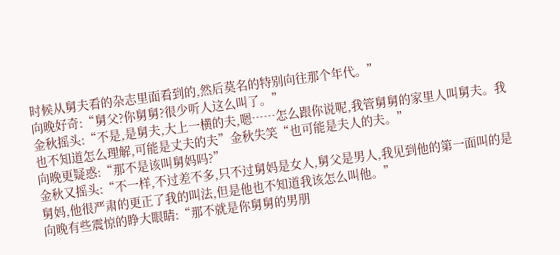时候从舅夫看的杂志里面看到的,然后莫名的特别向往那个年代。”
向晚好奇:“舅父?你舅舅?很少听人这么叫了。”
金秋摇头:“不是,是舅夫,大上一横的夫,嗯……怎么跟你说呢,我管舅舅的家里人叫舅夫。我也不知道怎么理解,可能是丈夫的夫”金秋失笑“也可能是夫人的夫。”
向晚更疑惑:“那不是该叫舅妈吗?”
金秋又摇头:“不一样,不过差不多,只不过舅妈是女人,舅父是男人,我见到他的第一面叫的是舅妈,他很严肃的更正了我的叫法,但是他也不知道我该怎么叫他。”
向晚有些震惊的睁大眼睛:“那不就是你舅舅的男朋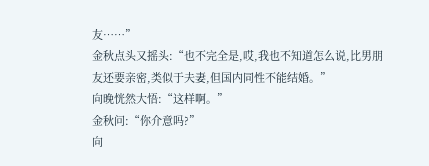友……”
金秋点头又摇头:“也不完全是,哎,我也不知道怎么说,比男朋友还要亲密,类似于夫妻,但国内同性不能结婚。”
向晚恍然大悟:“这样啊。”
金秋问:“你介意吗?”
向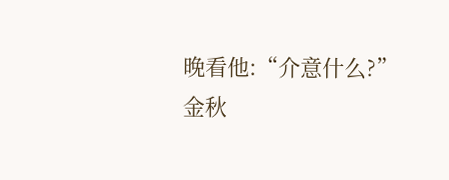晚看他:“介意什么?”
金秋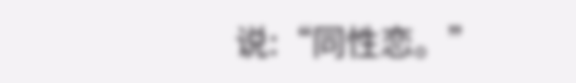说:“同性恋。”